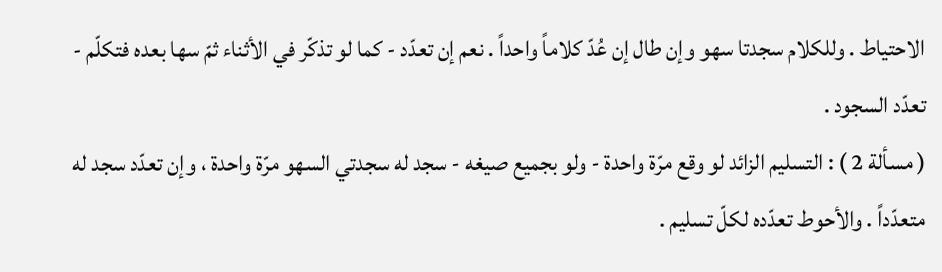الاحتياط . وللكلام سجدتا سهو وإن طال إن عُدّ كلاماً واحداً . نعم إن تعدّد - كما لو تذكّر في الأثناء ثمّ سها بعده فتكلّم - تعدّد السجود .
( مسألة 2 ) : التسليم الزائد لو وقع مرّة واحدة - ولو بجميع صيغه - سجد له سجدتي السهو مرّة واحدة ، وإن تعدّد سجد له متعدّداً . والأحوط تعدّده لكلّ تسليم .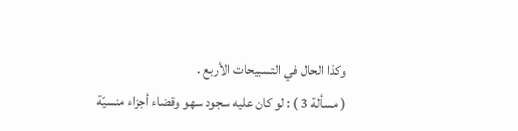وكذا الحال في التسبيحات الأربع .
( مسألة 3 ) : لو كان عليه سجود سهو وقضاء أجزاء منسيّة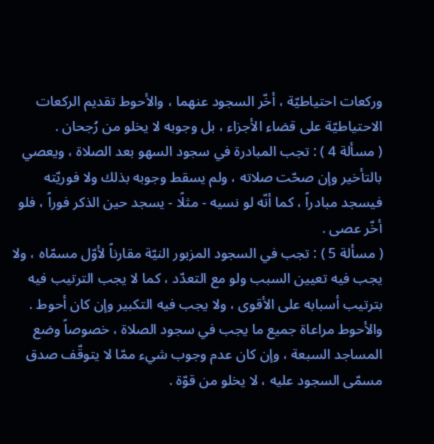وركعات احتياطيّة ، أخّر السجود عنهما ، والأحوط تقديم الركعات الاحتياطيّة على قضاء الأجزاء ، بل وجوبه لا يخلو من رُجحان .
( مسألة 4 ) : تجب المبادرة في سجود السهو بعد الصلاة ، ويعصي بالتأخير وإن صحّت صلاته ، ولم يسقط وجوبه بذلك ولا فوريّته فيسجد مبادراً ، كما أنّه لو نسيه - مثلًا - يسجد حين الذكر فوراً ، فلو أخّر عصى .
( مسألة 5 ) : تجب في السجود المزبور النيّة مقارناً لأوّل مسمّاه ، ولا يجب فيه تعيين السبب ولو مع التعدّد ، كما لا يجب الترتيب فيه بترتيب أسبابه على الأقوى ، ولا يجب فيه التكبير وإن كان أحوط . والأحوط مراعاة جميع ما يجب في سجود الصلاة ، خصوصاً وضع المساجد السبعة ، وإن كان عدم وجوب شيء ممّا لا يتوقّف صدق مسمّى السجود عليه ، لا يخلو من قوّة .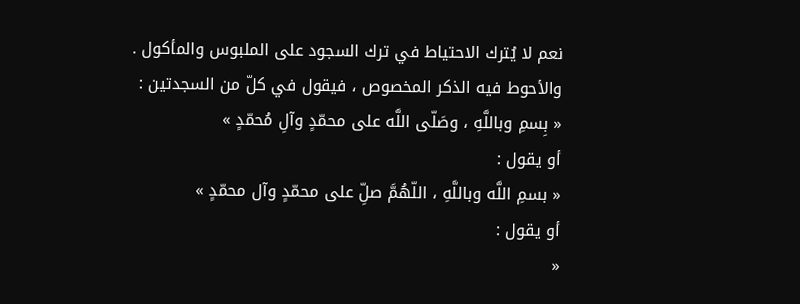نعم لا يُترك الاحتياط في ترك السجود على الملبوس والمأكول .
والأحوط فيه الذكر المخصوص ، فيقول في كلّ من السجدتين :
« بِسمِ وباللَّهِ ، وصَلّى اللَّه على محمّدٍ وآلِ مُحمّدٍ »
أو يقول :
« بسمِ اللَّه وباللَّهِ ، اللّهُمَّ صلِّ على محمّدٍ وآل محمّدٍ »
أو يقول :
«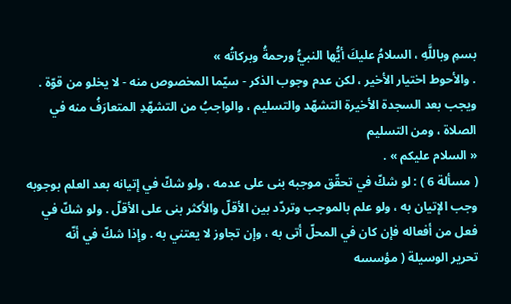بسمِ وباللَّهِ ، السلامُ عليكَ أيُّها النبيُّ ورحمةُ وبركاتُه »
. والأحوط اختيار الأخير ، لكن عدم وجوب الذكر - سيّما المخصوص منه - لا يخلو من قوّة . ويجب بعد السجدة الأخيرة التشهّد والتسليم ، والواجبُ من التشهّدِ المتعارَفُ منه في الصلاة ، ومن التسليم
« السلام عليكم » .
( مسألة 6 ) : لو شكّ في تحقّق موجبه بنى على عدمه ، ولو شكّ في إتيانه بعد العلم بوجوبه وجب الإتيان به ، ولو علم بالموجب وتردّد بين الأقلّ والأكثر بنى على الأقلّ . ولو شكّ في فعل من أفعاله فإن كان في المحلّ أتى به ، وإن تجاوز لا يعتني به . وإذا شكّ في أنّه
تحرير الوسيلة ( مؤسسه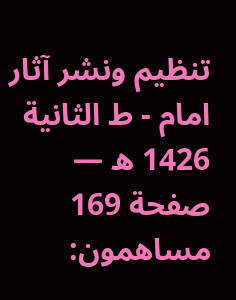تنظيم ونشر آثار امام - ط الثانية 1426 ه — صفحة 169
مساهمون: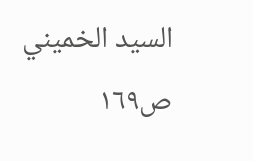السيد الخميني
ص١٦٩